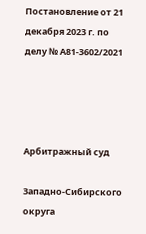Постановление от 21 декабря 2023 г. по делу № А81-3602/2021




Арбитражный суд

Западно-Сибирского округа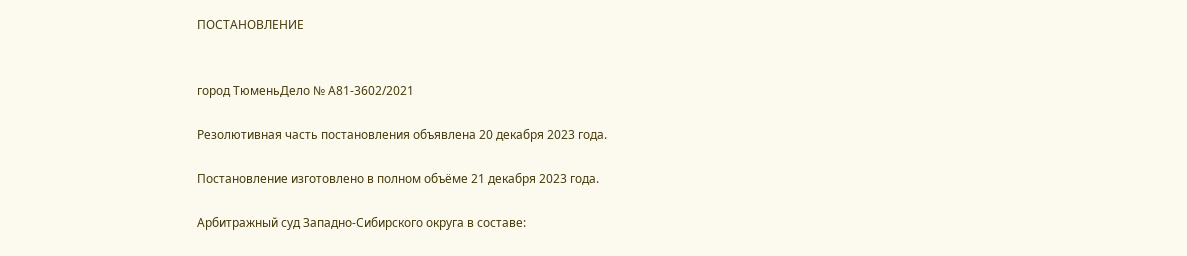ПОСТАНОВЛЕНИЕ


город ТюменьДело № А81-3602/2021

Резолютивная часть постановления объявлена 20 декабря 2023 года.

Постановление изготовлено в полном объёме 21 декабря 2023 года.

Арбитражный суд Западно-Сибирского округа в составе: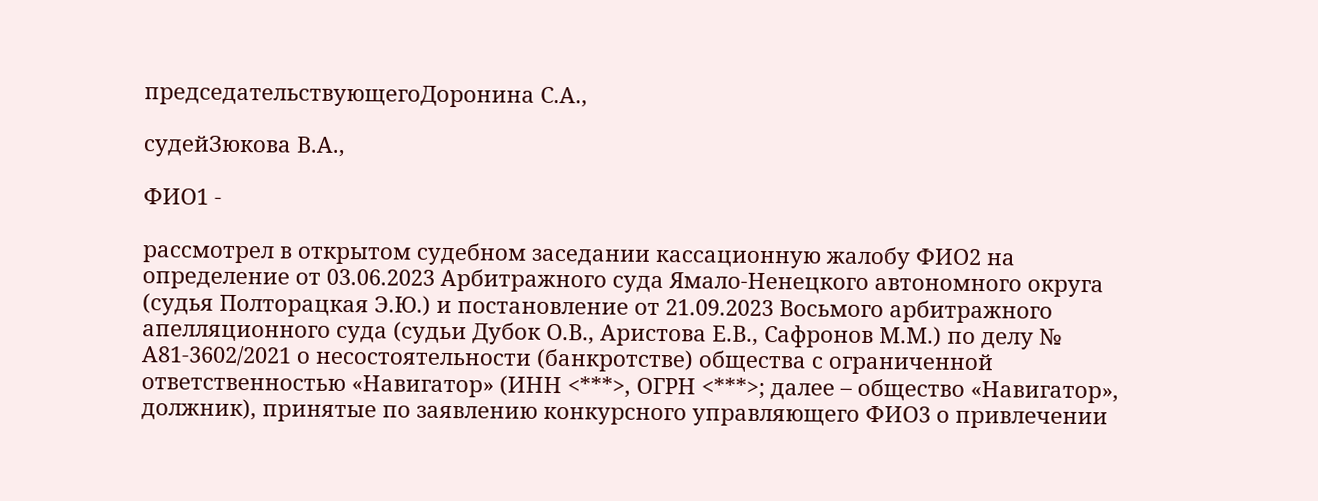председательствующегоДоронина С.А.,

судейЗюкова В.А.,

ФИО1 -

рассмотрел в открытом судебном заседании кассационную жалобу ФИО2 на определение от 03.06.2023 Арбитражного суда Ямало-Ненецкого автономного округа (судья Полторацкая Э.Ю.) и постановление от 21.09.2023 Восьмого арбитражного апелляционного суда (судьи Дубок О.В., Аристова Е.В., Сафронов М.М.) по делу № А81-3602/2021 о несостоятельности (банкротстве) общества с ограниченной ответственностью «Навигатор» (ИНН <***>, ОГРН <***>; далее – общество «Навигатор», должник), принятые по заявлению конкурсного управляющего ФИО3 о привлечении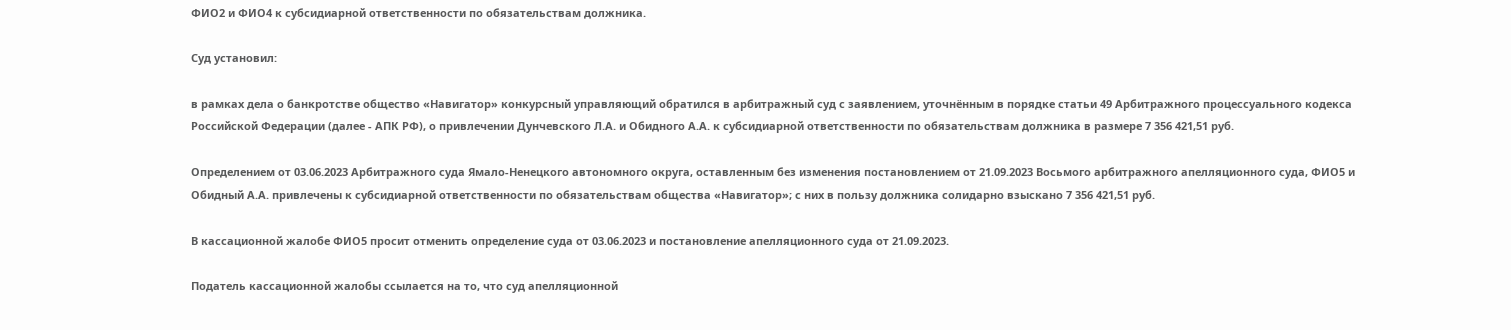ФИО2 и ФИО4 к субсидиарной ответственности по обязательствам должника.

Суд установил:

в рамках дела о банкротстве общество «Навигатор» конкурсный управляющий обратился в арбитражный суд с заявлением, уточнённым в порядке статьи 49 Арбитражного процессуального кодекса Российской Федерации (далее - АПК РФ), о привлечении Дунчевского Л.А. и Обидного А.А. к субсидиарной ответственности по обязательствам должника в размере 7 356 421,51 руб.

Определением от 03.06.2023 Арбитражного суда Ямало-Ненецкого автономного округа, оставленным без изменения постановлением от 21.09.2023 Восьмого арбитражного апелляционного суда, ФИО5 и Обидный А.А. привлечены к субсидиарной ответственности по обязательствам общества «Навигатор»; с них в пользу должника солидарно взыскано 7 356 421,51 руб.

В кассационной жалобе ФИО5 просит отменить определение суда от 03.06.2023 и постановление апелляционного суда от 21.09.2023.

Податель кассационной жалобы ссылается на то, что суд апелляционной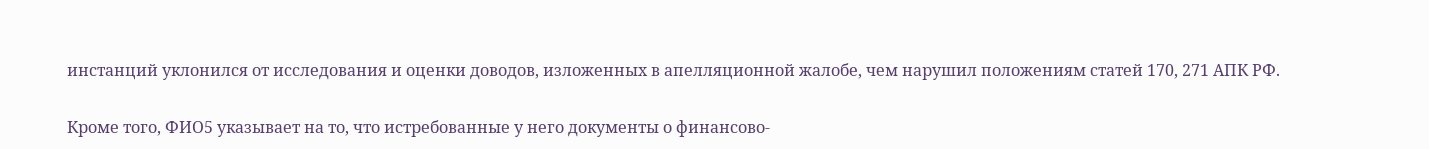инстанций уклонился от исследования и оценки доводов, изложенных в апелляционной жалобе, чем нарушил положениям статей 170, 271 АПК РФ.

Кроме того, ФИО5 указывает на то, что истребованные у него документы о финансово-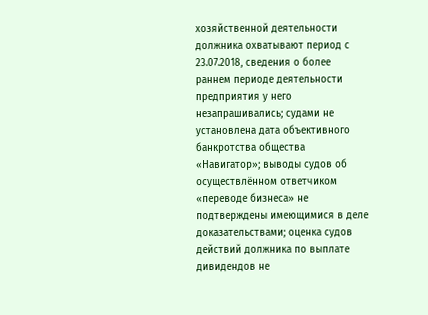хозяйственной деятельности должника охватывают период с 23.07.2018, сведения о более раннем периоде деятельности предприятия у него незапрашивались; судами не установлена дата объективного банкротства общества «Навигатор»; выводы судов об осуществлённом ответчиком «переводе бизнеса» не подтверждены имеющимися в деле доказательствами; оценка судов действий должника по выплате дивидендов не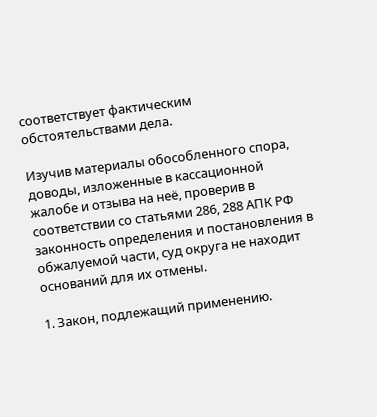соответствует фактическим обстоятельствами дела.

Изучив материалы обособленного спора, доводы, изложенные в кассационной жалобе и отзыва на неё, проверив в соответствии со статьями 286, 288 АПК РФ законность определения и постановления в обжалуемой части, суд округа не находит оснований для их отмены.

1. Закон, подлежащий применению.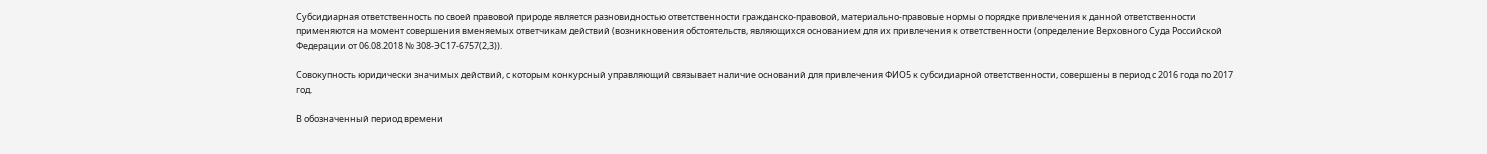Субсидиарная ответственность по своей правовой природе является разновидностью ответственности гражданско-правовой, материально-правовые нормы о порядке привлечения к данной ответственности применяются на момент совершения вменяемых ответчикам действий (возникновения обстоятельств, являющихся основанием для их привлечения к ответственности (определение Верховного Суда Российской Федерации от 06.08.2018 № 308-ЭС17-6757(2,3)).

Совокупность юридически значимых действий, с которым конкурсный управляющий связывает наличие оснований для привлечения ФИО5 к субсидиарной ответственности, совершены в период с 2016 года по 2017 год.

В обозначенный период времени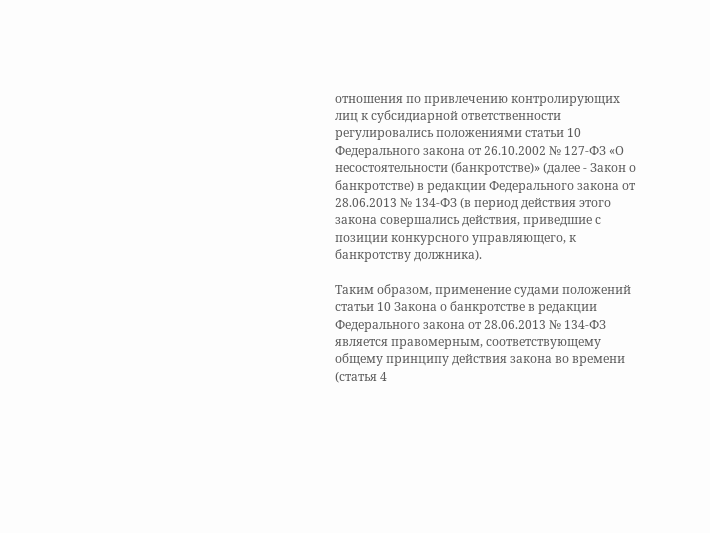отношения по привлечению контролирующих лиц к субсидиарной ответственности регулировались положениями статьи 10 Федерального закона от 26.10.2002 № 127-ФЗ «О несостоятельности (банкротстве)» (далее - Закон о банкротстве) в редакции Федерального закона от 28.06.2013 № 134-ФЗ (в период действия этого закона совершались действия, приведшие с позиции конкурсного управляющего, к банкротству должника).

Таким образом, применение судами положений статьи 10 Закона о банкротстве в редакции Федерального закона от 28.06.2013 № 134-ФЗ является правомерным, соответствующему общему принципу действия закона во времени (статья 4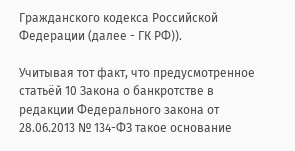Гражданского кодекса Российской Федерации (далее - ГК РФ)).

Учитывая тот факт, что предусмотренное статьёй 10 Закона о банкротстве в редакции Федерального закона от 28.06.2013 № 134-ФЗ такое основание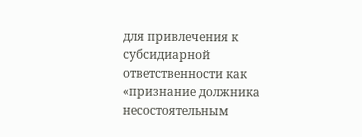для привлечения к субсидиарной ответственности как «признание должника несостоятельным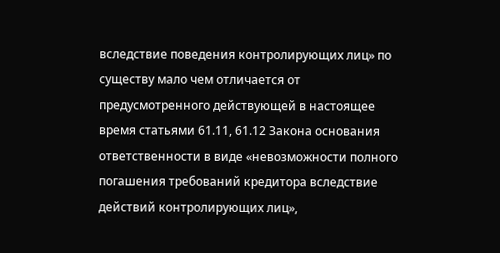вследствие поведения контролирующих лиц» по существу мало чем отличается от предусмотренного действующей в настоящее время статьями 61.11, 61.12 Закона основания ответственности в виде «невозможности полного погашения требований кредитора вследствие действий контролирующих лиц»,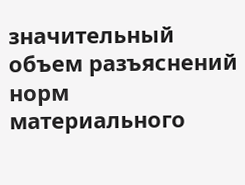значительный объем разъяснений норм материального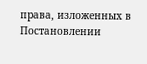права, изложенных в Постановлении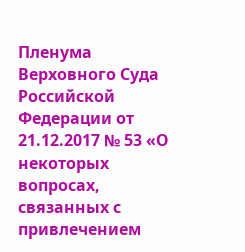Пленума Верховного Суда Российской Федерации от 21.12.2017 № 53 «О некоторых вопросах, связанных с привлечением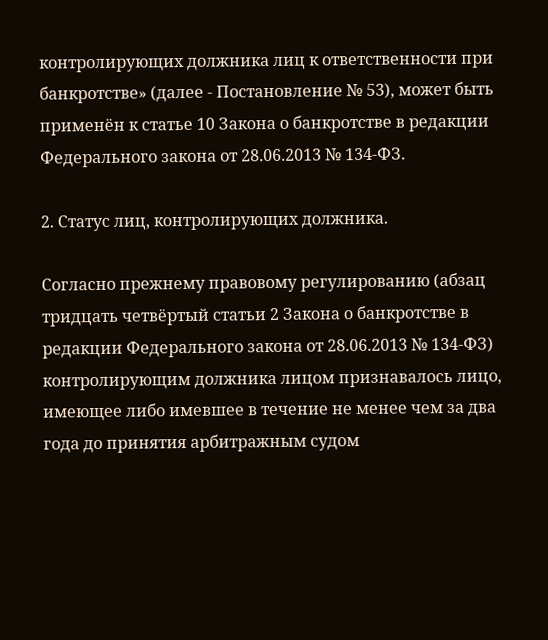контролирующих должника лиц к ответственности при банкротстве» (далее - Постановление № 53), может быть применён к статье 10 Закона о банкротстве в редакции Федерального закона от 28.06.2013 № 134-ФЗ.

2. Статус лиц, контролирующих должника.

Согласно прежнему правовому регулированию (абзац тридцать четвёртый статьи 2 Закона о банкротстве в редакции Федерального закона от 28.06.2013 № 134-ФЗ) контролирующим должника лицом признавалось лицо, имеющее либо имевшее в течение не менее чем за два года до принятия арбитражным судом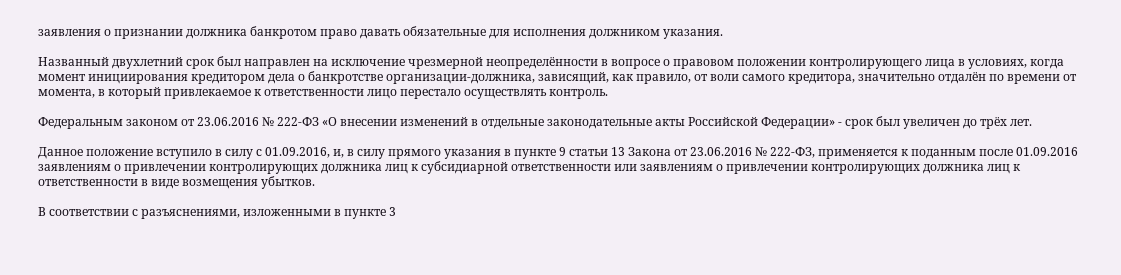заявления о признании должника банкротом право давать обязательные для исполнения должником указания.

Названный двухлетний срок был направлен на исключение чрезмерной неопределённости в вопросе о правовом положении контролирующего лица в условиях, когда момент инициирования кредитором дела о банкротстве организации-должника, зависящий, как правило, от воли самого кредитора, значительно отдалён по времени от момента, в который привлекаемое к ответственности лицо перестало осуществлять контроль.

Федеральным законом от 23.06.2016 № 222-ФЗ «О внесении изменений в отдельные законодательные акты Российской Федерации» - срок был увеличен до трёх лет.

Данное положение вступило в силу с 01.09.2016, и, в силу прямого указания в пункте 9 статьи 13 Закона от 23.06.2016 № 222-ФЗ, применяется к поданным после 01.09.2016 заявлениям о привлечении контролирующих должника лиц к субсидиарной ответственности или заявлениям о привлечении контролирующих должника лиц к ответственности в виде возмещения убытков.

В соответствии с разъяснениями, изложенными в пункте 3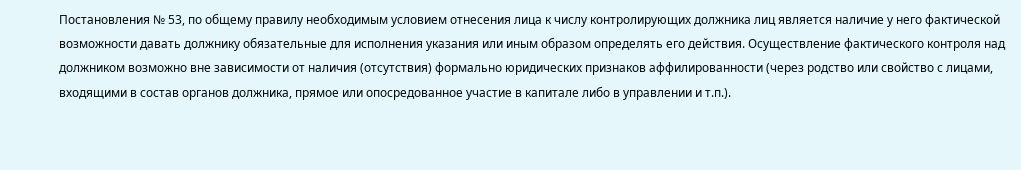Постановления № 53, по общему правилу необходимым условием отнесения лица к числу контролирующих должника лиц является наличие у него фактической возможности давать должнику обязательные для исполнения указания или иным образом определять его действия. Осуществление фактического контроля над должником возможно вне зависимости от наличия (отсутствия) формально юридических признаков аффилированности (через родство или свойство с лицами, входящими в состав органов должника, прямое или опосредованное участие в капитале либо в управлении и т.п.).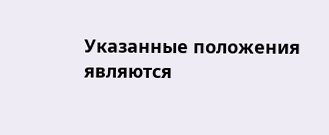Указанные положения являются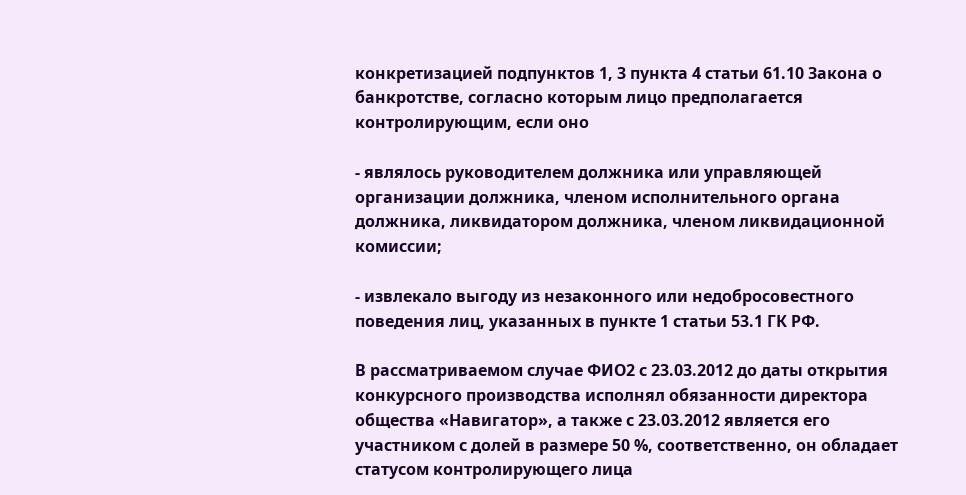конкретизацией подпунктов 1, 3 пункта 4 статьи 61.10 Закона о банкротстве, согласно которым лицо предполагается контролирующим, если оно

- являлось руководителем должника или управляющей организации должника, членом исполнительного органа должника, ликвидатором должника, членом ликвидационной комиссии;

- извлекало выгоду из незаконного или недобросовестного поведения лиц, указанных в пункте 1 статьи 53.1 ГК РФ.

В рассматриваемом случае ФИО2 с 23.03.2012 до даты открытия конкурсного производства исполнял обязанности директора общества «Навигатор», а также с 23.03.2012 является его участником с долей в размере 50 %, соответственно, он обладает статусом контролирующего лица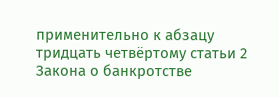применительно к абзацу тридцать четвёртому статьи 2 Закона о банкротстве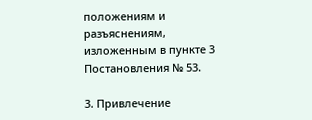положениям и разъяснениям, изложенным в пункте 3 Постановления № 53.

3. Привлечение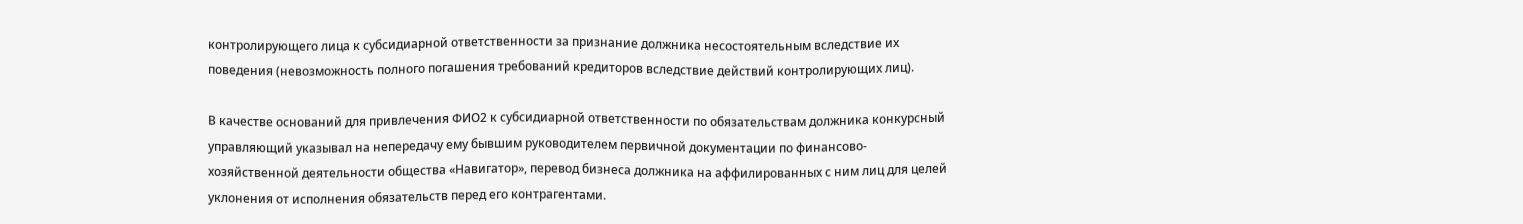контролирующего лица к субсидиарной ответственности за признание должника несостоятельным вследствие их поведения (невозможность полного погашения требований кредиторов вследствие действий контролирующих лиц).

В качестве оснований для привлечения ФИО2 к субсидиарной ответственности по обязательствам должника конкурсный управляющий указывал на непередачу ему бывшим руководителем первичной документации по финансово-хозяйственной деятельности общества «Навигатор», перевод бизнеса должника на аффилированных с ним лиц для целей уклонения от исполнения обязательств перед его контрагентами.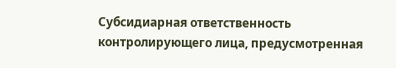Субсидиарная ответственность контролирующего лица, предусмотренная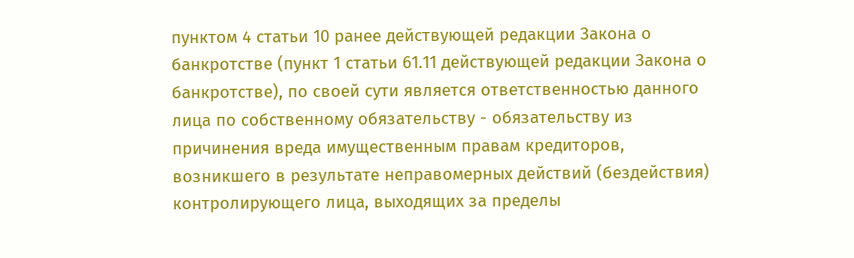пунктом 4 статьи 10 ранее действующей редакции Закона о банкротстве (пункт 1 статьи 61.11 действующей редакции Закона о банкротстве), по своей сути является ответственностью данного лица по собственному обязательству - обязательству из причинения вреда имущественным правам кредиторов, возникшего в результате неправомерных действий (бездействия) контролирующего лица, выходящих за пределы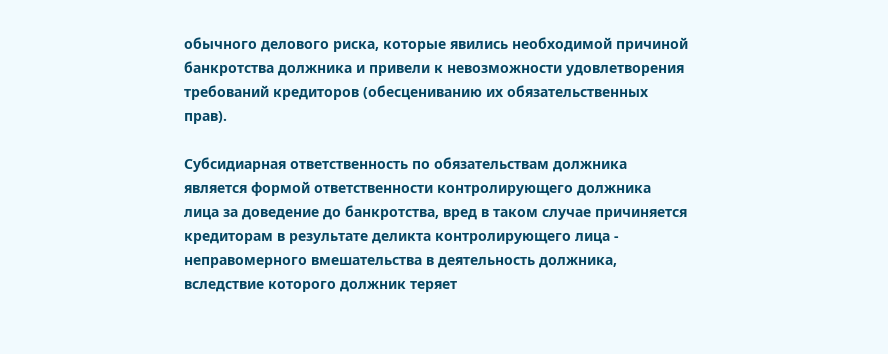обычного делового риска, которые явились необходимой причиной банкротства должника и привели к невозможности удовлетворения требований кредиторов (обесцениванию их обязательственных прав).

Субсидиарная ответственность по обязательствам должника является формой ответственности контролирующего должника лица за доведение до банкротства, вред в таком случае причиняется кредиторам в результате деликта контролирующего лица - неправомерного вмешательства в деятельность должника, вследствие которого должник теряет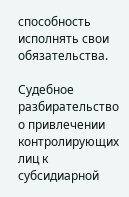способность исполнять свои обязательства.

Судебное разбирательство о привлечении контролирующих лиц к субсидиарной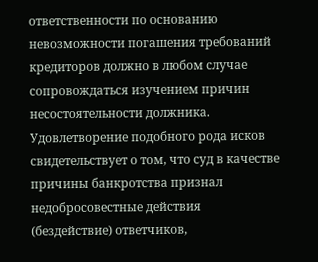ответственности по основанию невозможности погашения требований кредиторов должно в любом случае сопровождаться изучением причин несостоятельности должника. Удовлетворение подобного рода исков свидетельствует о том, что суд в качестве причины банкротства признал недобросовестные действия (бездействие) ответчиков,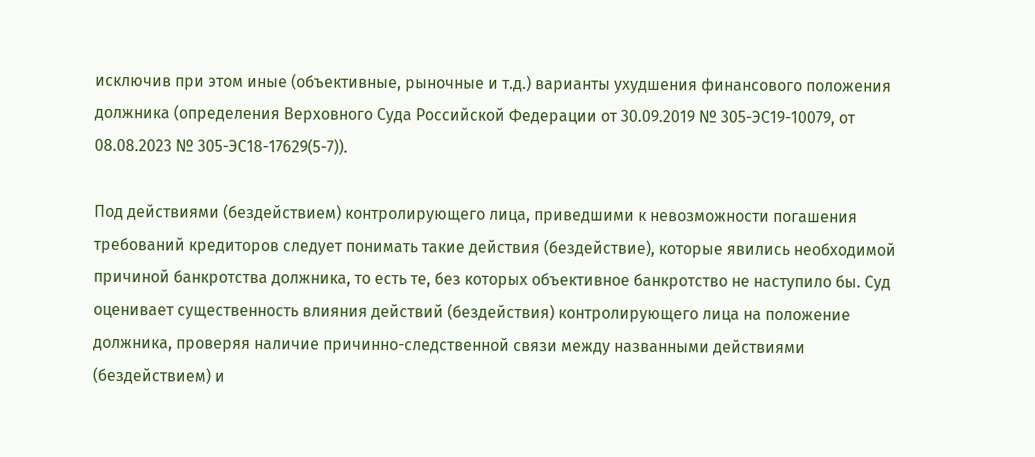исключив при этом иные (объективные, рыночные и т.д.) варианты ухудшения финансового положения должника (определения Верховного Суда Российской Федерации от 30.09.2019 № 305-ЭС19-10079, от 08.08.2023 № 305-ЭС18-17629(5-7)).

Под действиями (бездействием) контролирующего лица, приведшими к невозможности погашения требований кредиторов следует понимать такие действия (бездействие), которые явились необходимой причиной банкротства должника, то есть те, без которых объективное банкротство не наступило бы. Суд оценивает существенность влияния действий (бездействия) контролирующего лица на положение должника, проверяя наличие причинно-следственной связи между названными действиями (бездействием) и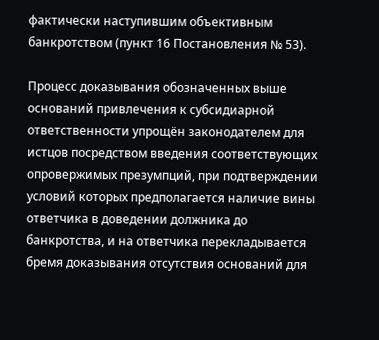фактически наступившим объективным банкротством (пункт 16 Постановления № 53).

Процесс доказывания обозначенных выше оснований привлечения к субсидиарной ответственности упрощён законодателем для истцов посредством введения соответствующих опровержимых презумпций, при подтверждении условий которых предполагается наличие вины ответчика в доведении должника до банкротства, и на ответчика перекладывается бремя доказывания отсутствия оснований для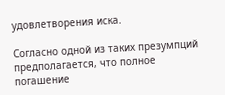удовлетворения иска.

Согласно одной из таких презумпций предполагается, что полное погашение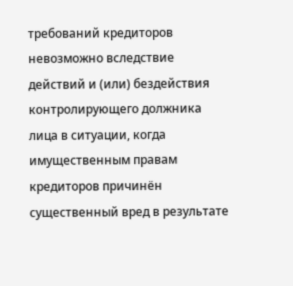требований кредиторов невозможно вследствие действий и (или) бездействия контролирующего должника лица в ситуации, когда имущественным правам кредиторов причинён существенный вред в результате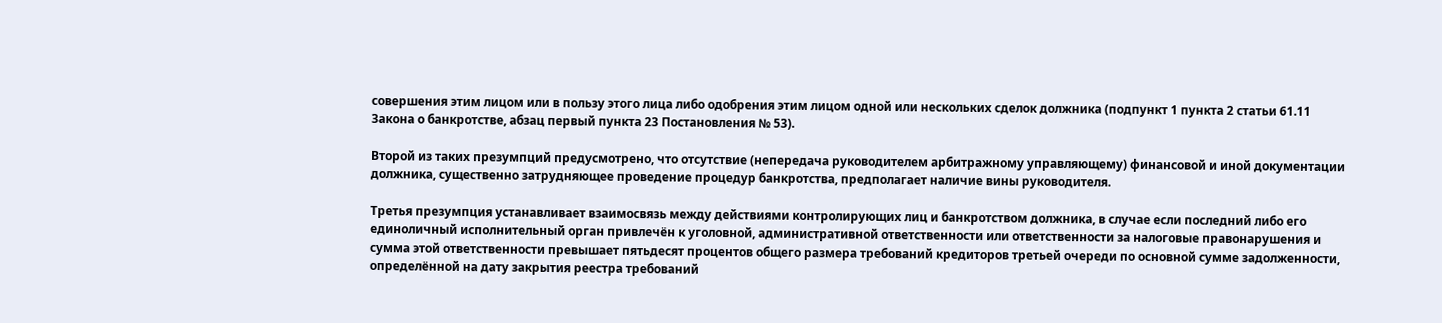совершения этим лицом или в пользу этого лица либо одобрения этим лицом одной или нескольких сделок должника (подпункт 1 пункта 2 статьи 61.11 Закона о банкротстве, абзац первый пункта 23 Постановления № 53).

Второй из таких презумпций предусмотрено, что отсутствие (непередача руководителем арбитражному управляющему) финансовой и иной документации должника, существенно затрудняющее проведение процедур банкротства, предполагает наличие вины руководителя.

Третья презумпция устанавливает взаимосвязь между действиями контролирующих лиц и банкротством должника, в случае если последний либо его единоличный исполнительный орган привлечён к уголовной, административной ответственности или ответственности за налоговые правонарушения и сумма этой ответственности превышает пятьдесят процентов общего размера требований кредиторов третьей очереди по основной сумме задолженности, определённой на дату закрытия реестра требований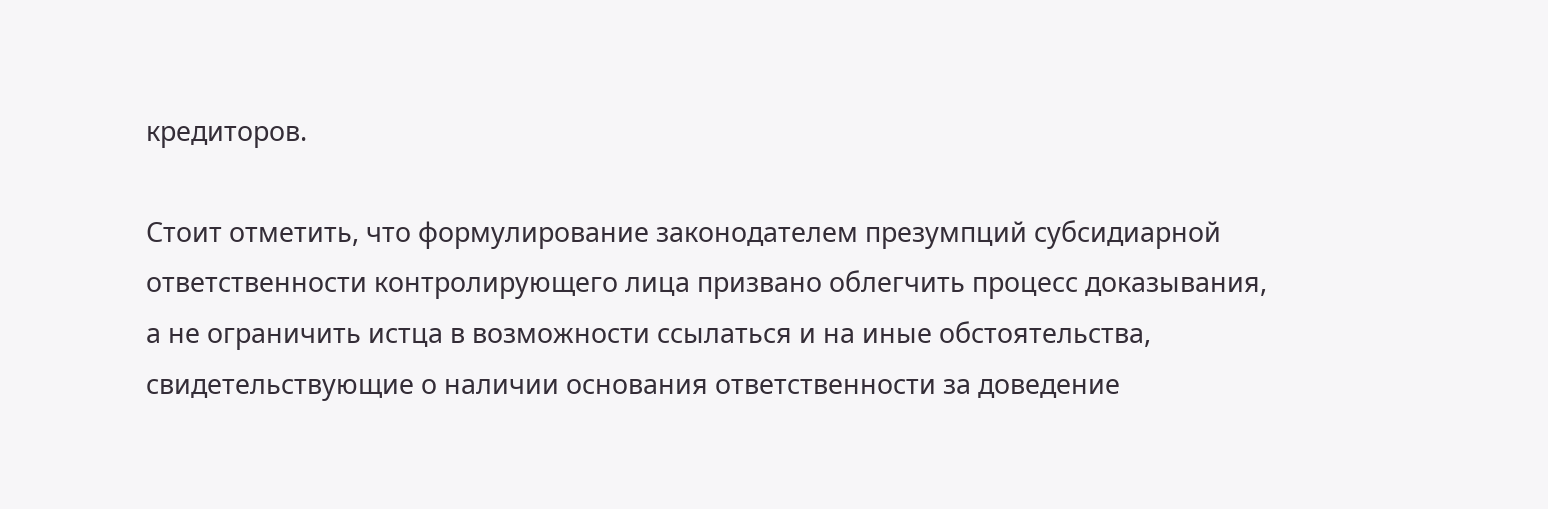кредиторов.

Стоит отметить, что формулирование законодателем презумпций субсидиарной ответственности контролирующего лица призвано облегчить процесс доказывания, а не ограничить истца в возможности ссылаться и на иные обстоятельства, свидетельствующие о наличии основания ответственности за доведение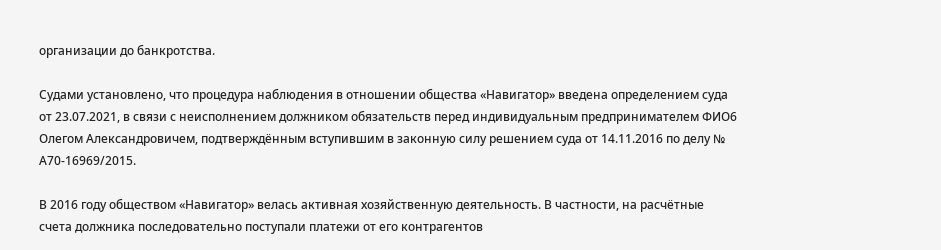организации до банкротства.

Судами установлено, что процедура наблюдения в отношении общества «Навигатор» введена определением суда от 23.07.2021, в связи с неисполнением должником обязательств перед индивидуальным предпринимателем ФИО6 Олегом Александровичем, подтверждённым вступившим в законную силу решением суда от 14.11.2016 по делу № А70-16969/2015.

В 2016 году обществом «Навигатор» велась активная хозяйственную деятельность. В частности, на расчётные счета должника последовательно поступали платежи от его контрагентов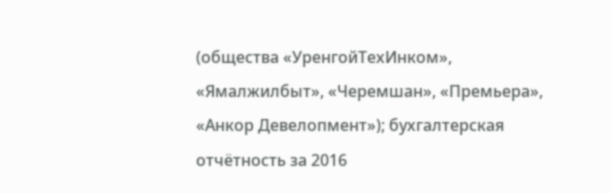(общества «УренгойТехИнком», «Ямалжилбыт», «Черемшан», «Премьера», «Анкор Девелопмент»); бухгалтерская отчётность за 2016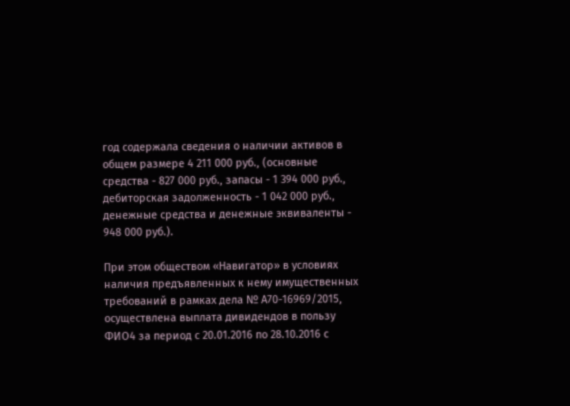год содержала сведения о наличии активов в общем размере 4 211 000 руб., (основные средства - 827 000 руб., запасы - 1 394 000 руб., дебиторская задолженность - 1 042 000 руб., денежные средства и денежные эквиваленты - 948 000 руб.).

При этом обществом «Навигатор» в условиях наличия предъявленных к нему имущественных требований в рамках дела № А70-16969/2015, осуществлена выплата дивидендов в пользу ФИО4 за период с 20.01.2016 по 28.10.2016 с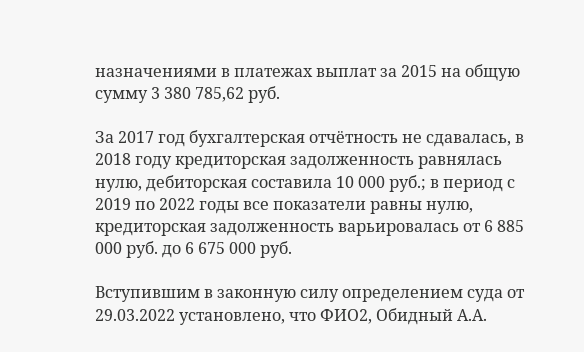назначениями в платежах выплат за 2015 на общую сумму 3 380 785,62 руб.

За 2017 год бухгалтерская отчётность не сдавалась, в 2018 году кредиторская задолженность равнялась нулю, дебиторская составила 10 000 руб.; в период с 2019 по 2022 годы все показатели равны нулю, кредиторская задолженность варьировалась от 6 885 000 руб. до 6 675 000 руб.

Вступившим в законную силу определением суда от 29.03.2022 установлено, что ФИО2, Обидный А.А.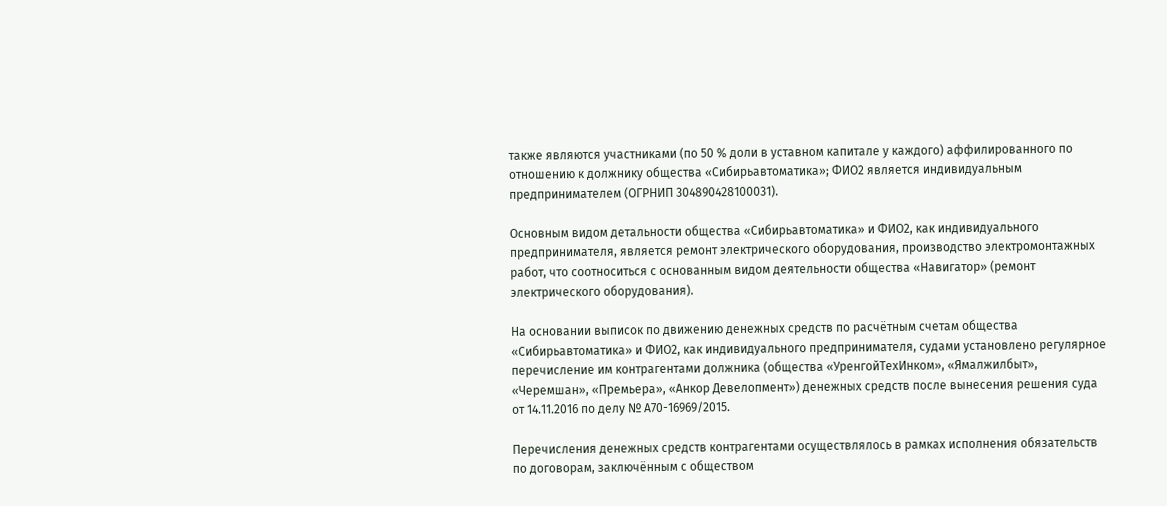также являются участниками (по 50 % доли в уставном капитале у каждого) аффилированного по отношению к должнику общества «Сибирьавтоматика»; ФИО2 является индивидуальным предпринимателем (ОГРНИП 304890428100031).

Основным видом детальности общества «Сибирьавтоматика» и ФИО2, как индивидуального предпринимателя, является ремонт электрического оборудования, производство электромонтажных работ, что соотноситься с основанным видом деятельности общества «Навигатор» (ремонт электрического оборудования).

На основании выписок по движению денежных средств по расчётным счетам общества «Сибирьавтоматика» и ФИО2, как индивидуального предпринимателя, судами установлено регулярное перечисление им контрагентами должника (общества «УренгойТехИнком», «Ямалжилбыт», «Черемшан», «Премьера», «Анкор Девелопмент») денежных средств после вынесения решения суда от 14.11.2016 по делу № А70-16969/2015.

Перечисления денежных средств контрагентами осуществлялось в рамках исполнения обязательств по договорам, заключённым с обществом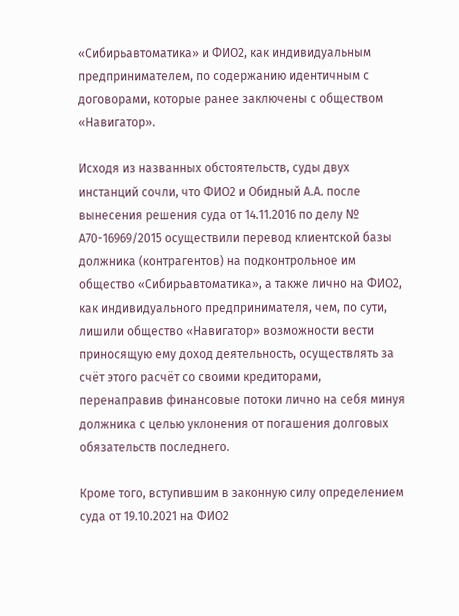«Сибирьавтоматика» и ФИО2, как индивидуальным предпринимателем, по содержанию идентичным с договорами, которые ранее заключены с обществом «Навигатор».

Исходя из названных обстоятельств, суды двух инстанций сочли, что ФИО2 и Обидный А.А. после вынесения решения суда от 14.11.2016 по делу № А70-16969/2015 осуществили перевод клиентской базы должника (контрагентов) на подконтрольное им общество «Сибирьавтоматика», а также лично на ФИО2, как индивидуального предпринимателя, чем, по сути, лишили общество «Навигатор» возможности вести приносящую ему доход деятельность, осуществлять за счёт этого расчёт со своими кредиторами, перенаправив финансовые потоки лично на себя минуя должника с целью уклонения от погашения долговых обязательств последнего.

Кроме того, вступившим в законную силу определением суда от 19.10.2021 на ФИО2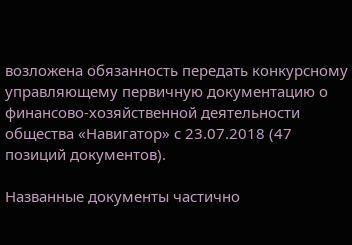возложена обязанность передать конкурсному управляющему первичную документацию о финансово-хозяйственной деятельности общества «Навигатор» с 23.07.2018 (47 позиций документов).

Названные документы частично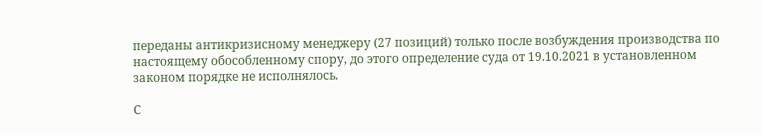переданы антикризисному менеджеру (27 позиций) только после возбуждения производства по настоящему обособленному спору, до этого определение суда от 19.10.2021 в установленном законом порядке не исполнялось.

С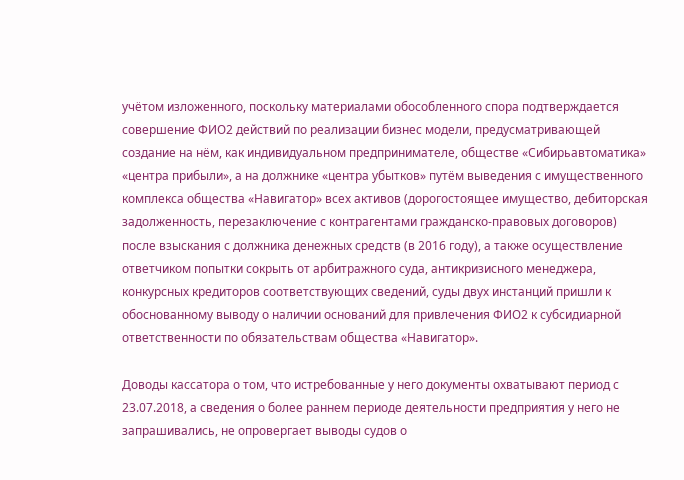учётом изложенного, поскольку материалами обособленного спора подтверждается совершение ФИО2 действий по реализации бизнес модели, предусматривающей создание на нём, как индивидуальном предпринимателе, обществе «Сибирьавтоматика» «центра прибыли», а на должнике «центра убытков» путём выведения с имущественного комплекса общества «Навигатор» всех активов (дорогостоящее имущество, дебиторская задолженность, перезаключение с контрагентами гражданско-правовых договоров) после взыскания с должника денежных средств (в 2016 году), а также осуществление ответчиком попытки сокрыть от арбитражного суда, антикризисного менеджера, конкурсных кредиторов соответствующих сведений, суды двух инстанций пришли к обоснованному выводу о наличии оснований для привлечения ФИО2 к субсидиарной ответственности по обязательствам общества «Навигатор».

Доводы кассатора о том, что истребованные у него документы охватывают период с 23.07.2018, а сведения о более раннем периоде деятельности предприятия у него не запрашивались, не опровергает выводы судов о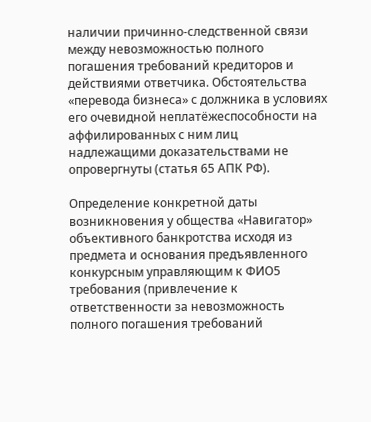наличии причинно-следственной связи между невозможностью полного погашения требований кредиторов и действиями ответчика. Обстоятельства «перевода бизнеса» с должника в условиях его очевидной неплатёжеспособности на аффилированных с ним лиц надлежащими доказательствами не опровергнуты (статья 65 АПК РФ).

Определение конкретной даты возникновения у общества «Навигатор» объективного банкротства исходя из предмета и основания предъявленного конкурсным управляющим к ФИО5 требования (привлечение к ответственности за невозможность полного погашения требований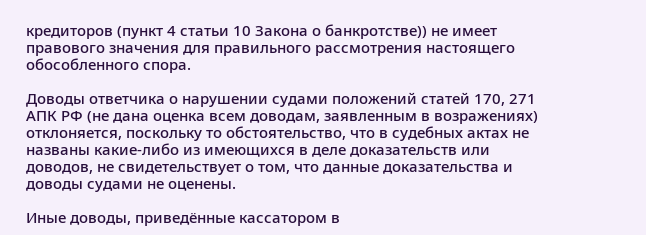кредиторов (пункт 4 статьи 10 Закона о банкротстве)) не имеет правового значения для правильного рассмотрения настоящего обособленного спора.

Доводы ответчика о нарушении судами положений статей 170, 271 АПК РФ (не дана оценка всем доводам, заявленным в возражениях) отклоняется, поскольку то обстоятельство, что в судебных актах не названы какие-либо из имеющихся в деле доказательств или доводов, не свидетельствует о том, что данные доказательства и доводы судами не оценены.

Иные доводы, приведённые кассатором в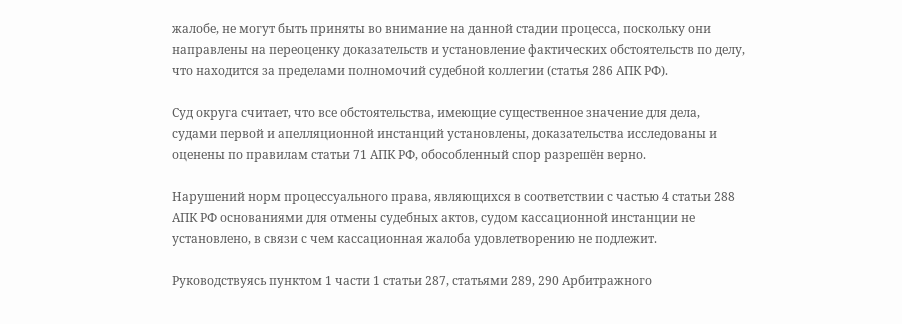жалобе, не могут быть приняты во внимание на данной стадии процесса, поскольку они направлены на переоценку доказательств и установление фактических обстоятельств по делу, что находится за пределами полномочий судебной коллегии (статья 286 АПК РФ).

Суд округа считает, что все обстоятельства, имеющие существенное значение для дела, судами первой и апелляционной инстанций установлены, доказательства исследованы и оценены по правилам статьи 71 АПК РФ, обособленный спор разрешён верно.

Нарушений норм процессуального права, являющихся в соответствии с частью 4 статьи 288 АПК РФ основаниями для отмены судебных актов, судом кассационной инстанции не установлено, в связи с чем кассационная жалоба удовлетворению не подлежит.

Руководствуясь пунктом 1 части 1 статьи 287, статьями 289, 290 Арбитражного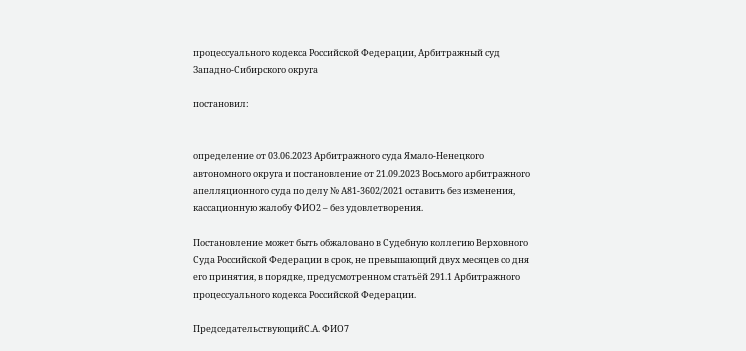процессуального кодекса Российской Федерации, Арбитражный суд Западно-Сибирского округа

постановил:


определение от 03.06.2023 Арбитражного суда Ямало-Ненецкого автономного округа и постановление от 21.09.2023 Восьмого арбитражного апелляционного суда по делу № А81-3602/2021 оставить без изменения, кассационную жалобу ФИО2 – без удовлетворения.

Постановление может быть обжаловано в Судебную коллегию Верховного Суда Российской Федерации в срок, не превышающий двух месяцев со дня его принятия, в порядке, предусмотренном статьёй 291.1 Арбитражного процессуального кодекса Российской Федерации.

ПредседательствующийС.А. ФИО7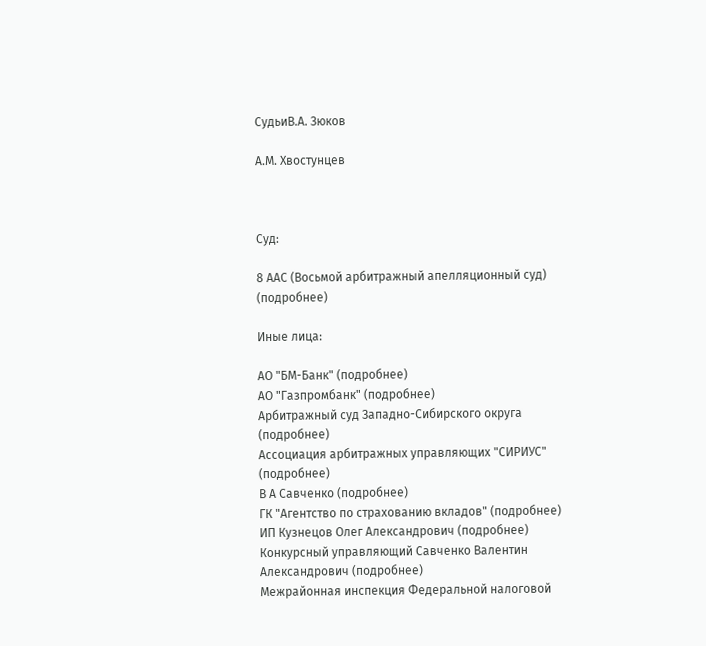СудьиВ.А. Зюков

А.М. Хвостунцев



Суд:

8 ААС (Восьмой арбитражный апелляционный суд) (подробнее)

Иные лица:

АО "БМ-Банк" (подробнее)
АО "Газпромбанк" (подробнее)
Арбитражный суд Западно-Сибирского округа (подробнее)
Ассоциация арбитражных управляющих "СИРИУС" (подробнее)
В А Савченко (подробнее)
ГК "Агентство по страхованию вкладов" (подробнее)
ИП Кузнецов Олег Александрович (подробнее)
Конкурсный управляющий Савченко Валентин Александрович (подробнее)
Межрайонная инспекция Федеральной налоговой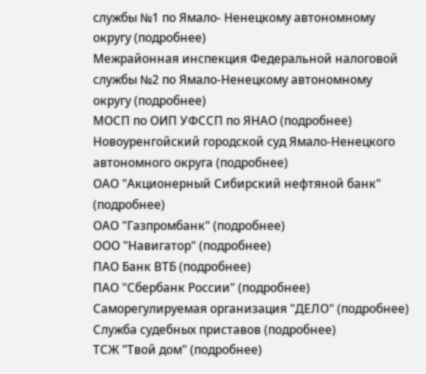службы №1 по Ямало- Ненецкому автономному округу (подробнее)
Межрайонная инспекция Федеральной налоговой службы №2 по Ямало-Ненецкому автономному округу (подробнее)
МОСП по ОИП УФССП по ЯНАО (подробнее)
Новоуренгойский городской суд Ямало-Ненецкого автономного округа (подробнее)
ОАО "Акционерный Сибирский нефтяной банк" (подробнее)
ОАО "Газпромбанк" (подробнее)
ООО "Навигатор" (подробнее)
ПАО Банк ВТБ (подробнее)
ПАО "Сбербанк России" (подробнее)
Саморегулируемая организация "ДЕЛО" (подробнее)
Служба судебных приставов (подробнее)
ТСЖ "Твой дом" (подробнее)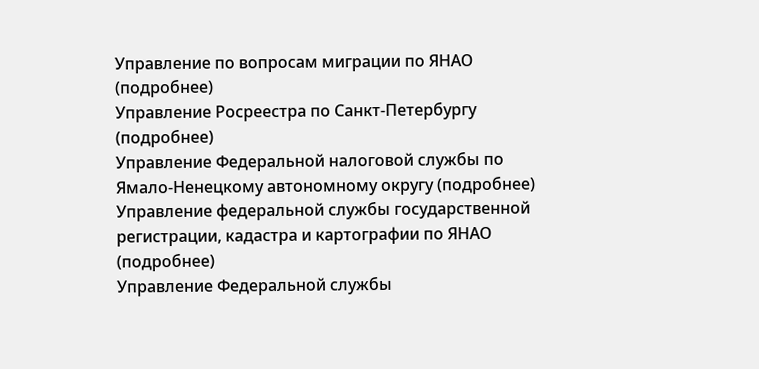Управление по вопросам миграции по ЯНАО (подробнее)
Управление Росреестра по Санкт-Петербургу (подробнее)
Управление Федеральной налоговой службы по Ямало-Ненецкому автономному округу (подробнее)
Управление федеральной службы государственной регистрации, кадастра и картографии по ЯНАО (подробнее)
Управление Федеральной службы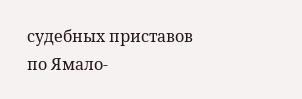судебных приставов по Ямало-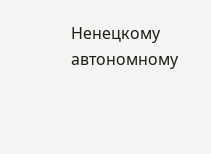Ненецкому автономному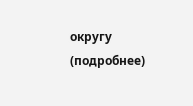округу (подробнее)